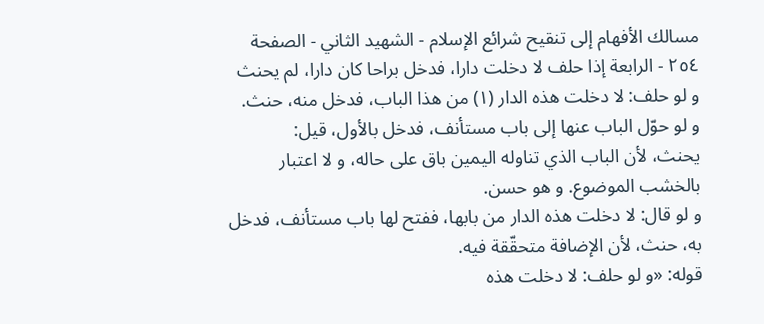مسالك الأفهام إلى تنقيح شرائع الإسلام - الشهيد الثاني - الصفحة ٢٥٤ - الرابعة إذا حلف لا دخلت دارا، فدخل براحا كان دارا، لم يحنث
و لو حلف: لا دخلت هذه الدار (١) من هذا الباب، فدخل منه، حنث.
و لو حوّل الباب عنها إلى باب مستأنف، فدخل بالأول، قيل:
يحنث، لأن الباب الذي تناوله اليمين باق على حاله، و لا اعتبار بالخشب الموضوع. و هو حسن.
و لو قال: لا دخلت هذه الدار من بابها، ففتح لها باب مستأنف، فدخل به، حنث، لأن الإضافة متحقّقة فيه.
قوله: «و لو حلف: لا دخلت هذه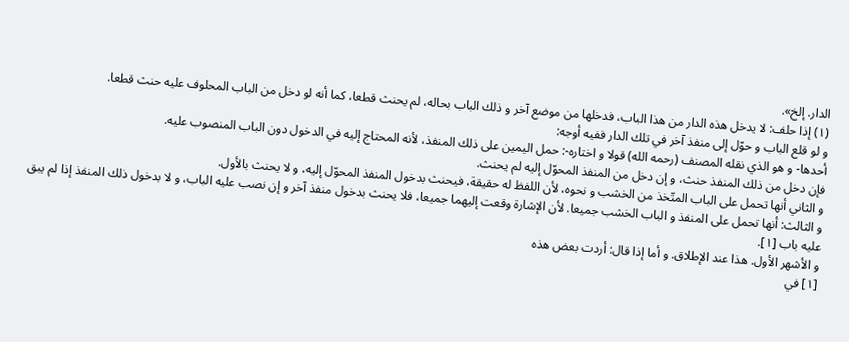الدار. إلخ».
(١) إذا حلف: لا يدخل هذه الدار من هذا الباب، فدخلها من موضع آخر و ذلك الباب بحاله، لم يحنث قطعا، كما أنه لو دخل من الباب المحلوف عليه حنث قطعا.
و لو قلع الباب و حوّل إلى منفذ آخر في تلك الدار ففيه أوجه:
أحدها- و هو الذي نقله المصنف (رحمه الله) قولا و اختاره-: حمل اليمين على ذلك المنفذ، لأنه المحتاج إليه في الدخول دون الباب المنصوب عليه.
فإن دخل من ذلك المنفذ حنث، و إن دخل من المنفذ المحوّل إليه لم يحنث.
و الثاني أنها تحمل على الباب المتّخذ من الخشب و نحوه، لأن اللفظ له حقيقة، فيحنث بدخول المنفذ المحوّل إليه، و لا يحنث بالأول.
و الثالث: أنها تحمل على المنفذ و الباب الخشب جميعا. لأن الإشارة وقعت إليهما جميعا، فلا يحنث بدخول منفذ آخر و إن نصب عليه الباب، و لا بدخول ذلك المنفذ إذا لم يبق عليه باب [١].
و الأشهر الأول. هذا عند الإطلاق. و أما إذا قال: أردت بعض هذه
[١] في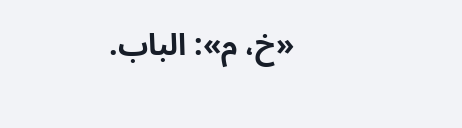«خ، م»: الباب.